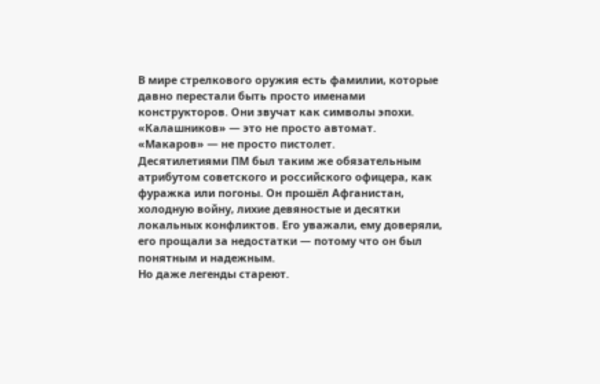В мире стрелкового оружия есть фамилии, которые давно перестали быть просто именами конструкторов. Они звучат как символы эпохи.
«Калашников» — это не просто автомат.
«Макаров» — не просто пистолет.
Десятилетиями ПМ был таким же обязательным атрибутом советского и российского офицера, как фуражка или погоны. Он прошёл Афганистан, холодную войну, лихие девяностые и десятки локальных конфликтов. Его уважали, ему доверяли, его прощали за недостатки — потому что он был понятным и надежным.
Но даже легенды стареют.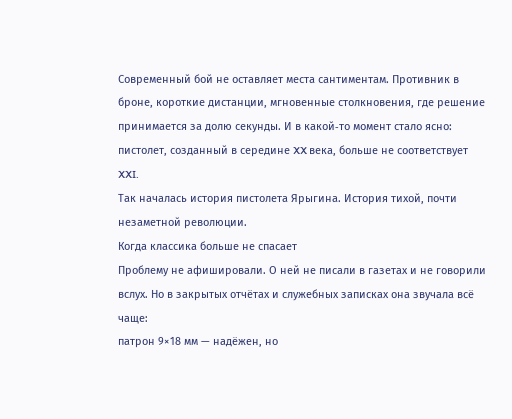Современный бой не оставляет места сантиментам. Противник в броне, короткие дистанции, мгновенные столкновения, где решение принимается за долю секунды. И в какой‑то момент стало ясно: пистолет, созданный в середине XX века, больше не соответствует XXI.
Так началась история пистолета Ярыгина. История тихой, почти незаметной революции.
Когда классика больше не спасает
Проблему не афишировали. О ней не писали в газетах и не говорили вслух. Но в закрытых отчётах и служебных записках она звучала всё чаще:
патрон 9×18 мм — надёжен, но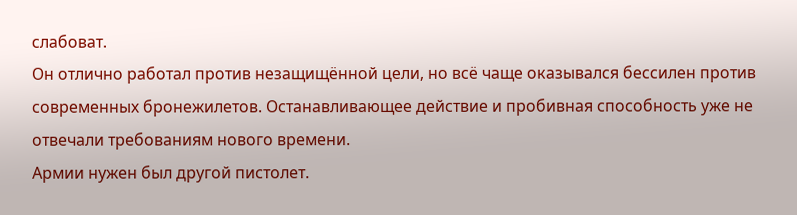слабоват.
Он отлично работал против незащищённой цели, но всё чаще оказывался бессилен против современных бронежилетов. Останавливающее действие и пробивная способность уже не отвечали требованиям нового времени.
Армии нужен был другой пистолет.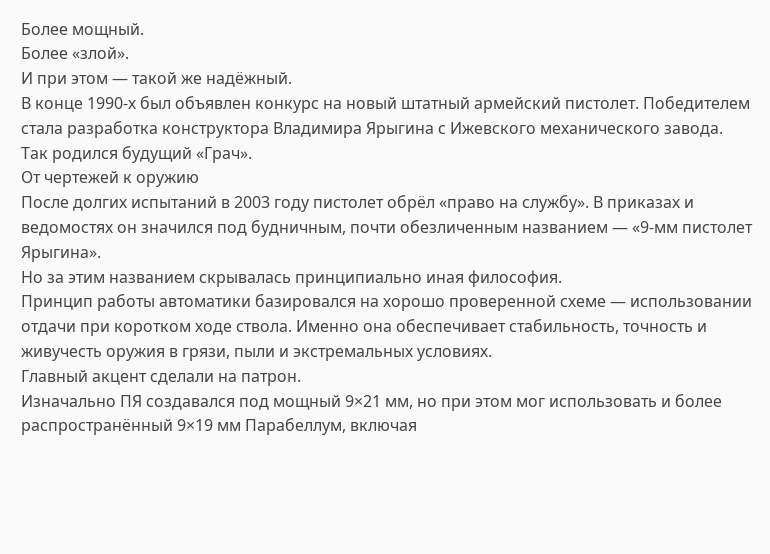Более мощный.
Более «злой».
И при этом — такой же надёжный.
В конце 1990‑х был объявлен конкурс на новый штатный армейский пистолет. Победителем стала разработка конструктора Владимира Ярыгина с Ижевского механического завода.
Так родился будущий «Грач».
От чертежей к оружию
После долгих испытаний в 2003 году пистолет обрёл «право на службу». В приказах и ведомостях он значился под будничным, почти обезличенным названием — «9‑мм пистолет Ярыгина».
Но за этим названием скрывалась принципиально иная философия.
Принцип работы автоматики базировался на хорошо проверенной схеме — использовании отдачи при коротком ходе ствола. Именно она обеспечивает стабильность, точность и живучесть оружия в грязи, пыли и экстремальных условиях.
Главный акцент сделали на патрон.
Изначально ПЯ создавался под мощный 9×21 мм, но при этом мог использовать и более распространённый 9×19 мм Парабеллум, включая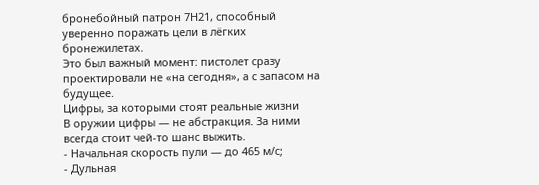бронебойный патрон 7Н21, способный уверенно поражать цели в лёгких бронежилетах.
Это был важный момент: пистолет сразу проектировали не «на сегодня», а с запасом на будущее.
Цифры, за которыми стоят реальные жизни
В оружии цифры — не абстракция. За ними всегда стоит чей‑то шанс выжить.
- Начальная скорость пули — до 465 м/с;
- Дульная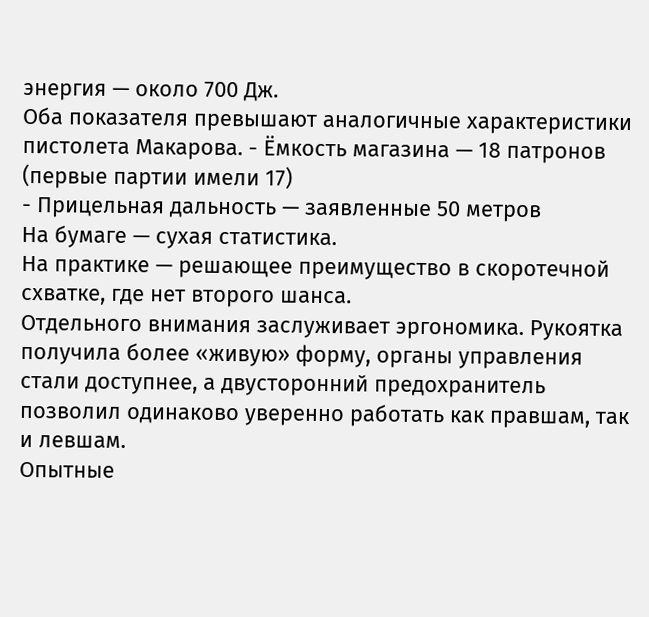энергия — около 700 Дж.
Оба показателя превышают аналогичные характеристики пистолета Макарова. - Ёмкость магазина — 18 патронов (первые партии имели 17)
- Прицельная дальность — заявленные 50 метров
На бумаге — сухая статистика.
На практике — решающее преимущество в скоротечной схватке, где нет второго шанса.
Отдельного внимания заслуживает эргономика. Рукоятка получила более «живую» форму, органы управления стали доступнее, а двусторонний предохранитель позволил одинаково уверенно работать как правшам, так и левшам.
Опытные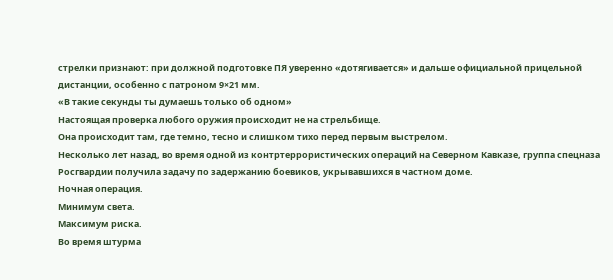стрелки признают: при должной подготовке ПЯ уверенно «дотягивается» и дальше официальной прицельной дистанции, особенно с патроном 9×21 мм.
«В такие секунды ты думаешь только об одном»
Настоящая проверка любого оружия происходит не на стрельбище.
Она происходит там, где темно, тесно и слишком тихо перед первым выстрелом.
Несколько лет назад, во время одной из контртеррористических операций на Северном Кавказе, группа спецназа Росгвардии получила задачу по задержанию боевиков, укрывавшихся в частном доме.
Ночная операция.
Минимум света.
Максимум риска.
Во время штурма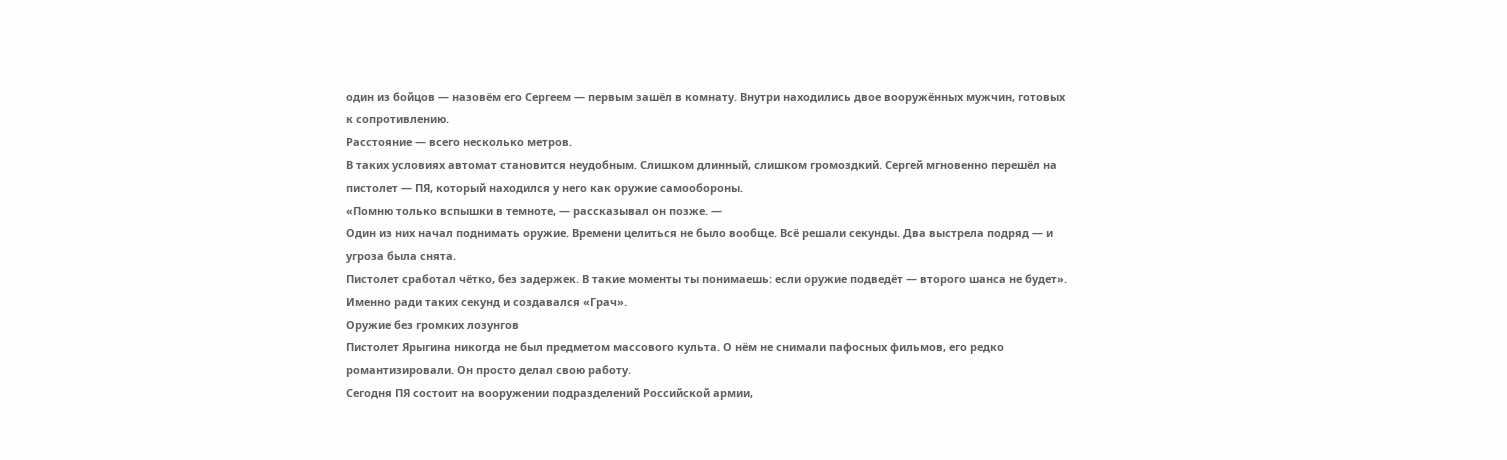один из бойцов — назовём его Сергеем — первым зашёл в комнату. Внутри находились двое вооружённых мужчин, готовых к сопротивлению.
Расстояние — всего несколько метров.
В таких условиях автомат становится неудобным. Слишком длинный, слишком громоздкий. Сергей мгновенно перешёл на пистолет — ПЯ, который находился у него как оружие самообороны.
«Помню только вспышки в темноте, — рассказывал он позже. —
Один из них начал поднимать оружие. Времени целиться не было вообще. Всё решали секунды. Два выстрела подряд — и угроза была снята.
Пистолет сработал чётко, без задержек. В такие моменты ты понимаешь: если оружие подведёт — второго шанса не будет».
Именно ради таких секунд и создавался «Грач».
Оружие без громких лозунгов
Пистолет Ярыгина никогда не был предметом массового культа. О нём не снимали пафосных фильмов, его редко романтизировали. Он просто делал свою работу.
Сегодня ПЯ состоит на вооружении подразделений Российской армии,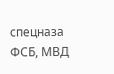спецназа ФСБ, МВД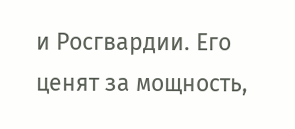и Росгвардии. Его ценят за мощность,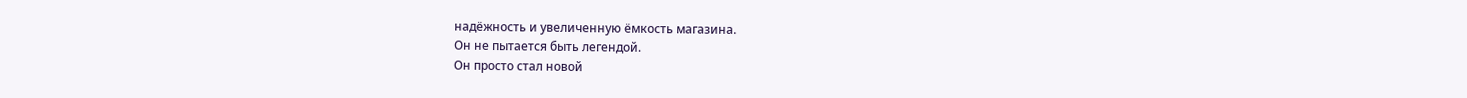надёжность и увеличенную ёмкость магазина.
Он не пытается быть легендой.
Он просто стал новой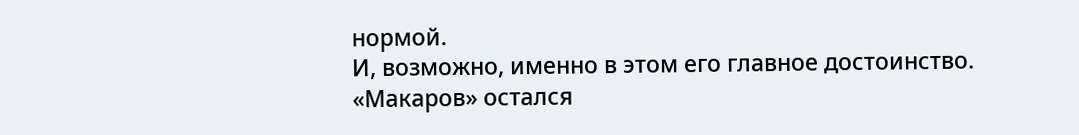нормой.
И, возможно, именно в этом его главное достоинство.
«Макаров» остался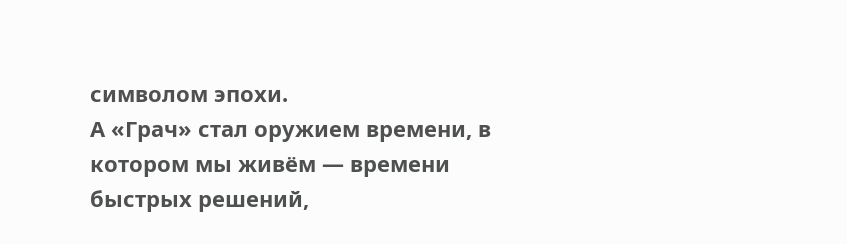символом эпохи.
А «Грач» стал оружием времени, в котором мы живём — времени быстрых решений,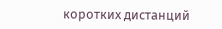коротких дистанций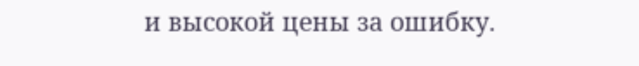и высокой цены за ошибку.